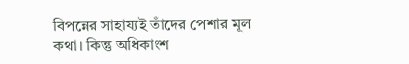বিপন্নের সাহায্যই তাঁদের পেশার মূল কথা। কিন্তু অধিকাংশ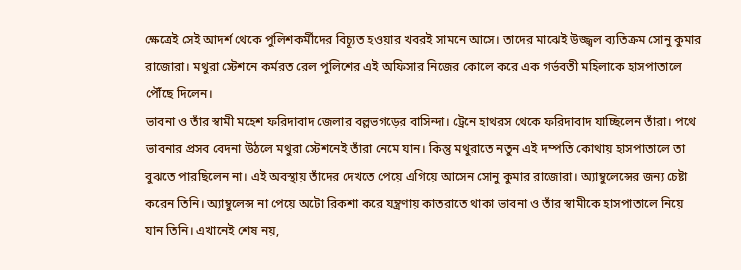ক্ষেত্রেই সেই আদর্শ থেকে পুলিশকর্মীদের বিচ্যূত হওয়ার খবরই সামনে আসে। তাদের মাঝেই উজ্জ্বল ব্যতিক্রম সোনু কুমার রাজোরা। মথুরা স্টেশনে কর্মরত রেল পুলিশের এই অফিসার নিজের কোলে করে এক গর্ভবতী মহিলাকে হাসপাতালে পৌঁছে দিলেন।
ভাবনা ও তাঁর স্বামী মহেশ ফরিদাবাদ জেলার বল্লভগড়ের বাসিন্দা। ট্রেনে হাথরস থেকে ফরিদাবাদ যাচ্ছিলেন তাঁরা। পথে ভাবনার প্রসব বেদনা উঠলে মথুরা স্টেশনেই তাঁরা নেমে যান। কিন্তু মথুরাতে নতুন এই দম্পতি কোথায় হাসপাতালে তা বুঝতে পারছিলেন না। এই অবস্থায় তাঁদের দেখতে পেয়ে এগিয়ে আসেন সোনু কুমার রাজোরা। অ্যাম্বুলেন্সের জন্য চেষ্টা করেন তিনি। অ্যাম্বুলেন্স না পেয়ে অটো রিকশা করে যন্ত্রণায় কাতরাতে থাকা ভাবনা ও তাঁর স্বামীকে হাসপাতালে নিয়ে যান তিনি। এখানেই শেষ নয়,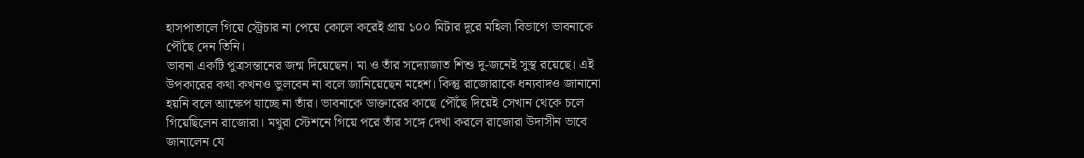হাসপাতালে গিয়ে স্ট্রেচার না পেয়ে কোলে করেই প্রায় ১০০ মিটার দূরে মহিলা বিভাগে ভাবনাকে পৌঁছে দেন তিনি।
ভাবনা একটি পুত্রসন্তানের জন্ম দিয়েছেন। মা ও তাঁর সদ্যোজাত শিশু দু-জনেই সুস্থ রয়েছে। এই উপকারের কথা কখনও ভুলবেন না বলে জানিয়েছেন মহেশ। কিন্তু রাজোরাকে ধন্যবাদও জানানো হয়নি বলে আক্ষেপ যাচ্ছে না তাঁর। ভাবনাকে ডাক্তারের কাছে পৌঁছে দিয়েই সেখান থেকে চলে গিয়েছিলেন রাজোরা। মথুরা স্টেশনে গিয়ে পরে তাঁর সঙ্গে দেখা করলে রাজোরা উদাসীন ভাবে জানালেন যে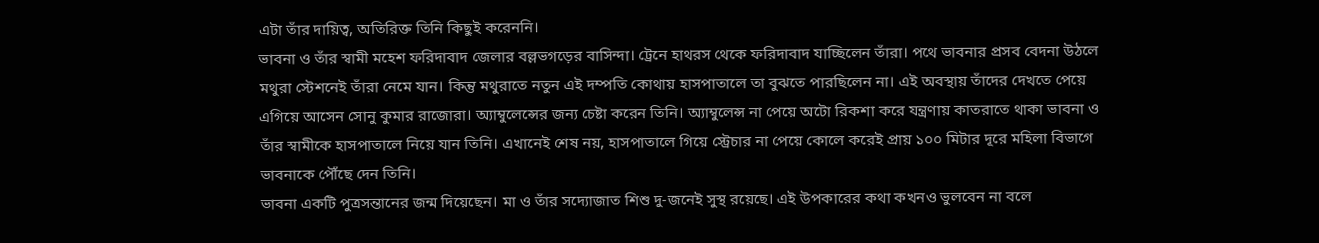এটা তাঁর দায়িত্ব, অতিরিক্ত তিনি কিছুই করেননি।
ভাবনা ও তাঁর স্বামী মহেশ ফরিদাবাদ জেলার বল্লভগড়ের বাসিন্দা। ট্রেনে হাথরস থেকে ফরিদাবাদ যাচ্ছিলেন তাঁরা। পথে ভাবনার প্রসব বেদনা উঠলে মথুরা স্টেশনেই তাঁরা নেমে যান। কিন্তু মথুরাতে নতুন এই দম্পতি কোথায় হাসপাতালে তা বুঝতে পারছিলেন না। এই অবস্থায় তাঁদের দেখতে পেয়ে এগিয়ে আসেন সোনু কুমার রাজোরা। অ্যাম্বুলেন্সের জন্য চেষ্টা করেন তিনি। অ্যাম্বুলেন্স না পেয়ে অটো রিকশা করে যন্ত্রণায় কাতরাতে থাকা ভাবনা ও তাঁর স্বামীকে হাসপাতালে নিয়ে যান তিনি। এখানেই শেষ নয়, হাসপাতালে গিয়ে স্ট্রেচার না পেয়ে কোলে করেই প্রায় ১০০ মিটার দূরে মহিলা বিভাগে ভাবনাকে পৌঁছে দেন তিনি।
ভাবনা একটি পুত্রসন্তানের জন্ম দিয়েছেন। মা ও তাঁর সদ্যোজাত শিশু দু-জনেই সুস্থ রয়েছে। এই উপকারের কথা কখনও ভুলবেন না বলে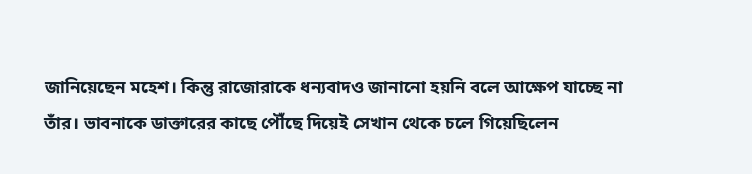জানিয়েছেন মহেশ। কিন্তু রাজোরাকে ধন্যবাদও জানানো হয়নি বলে আক্ষেপ যাচ্ছে না তাঁর। ভাবনাকে ডাক্তারের কাছে পৌঁছে দিয়েই সেখান থেকে চলে গিয়েছিলেন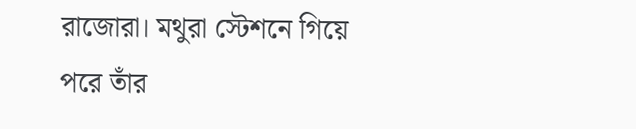রাজোরা। মথুরা স্টেশনে গিয়ে পরে তাঁর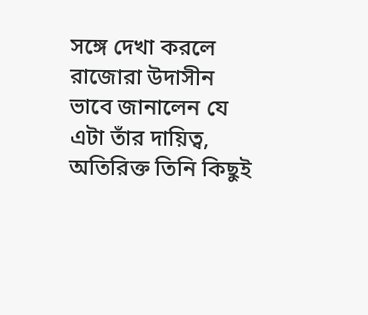সঙ্গে দেখা করলে রাজোরা উদাসীন ভাবে জানালেন যে এটা তাঁর দায়িত্ব, অতিরিক্ত তিনি কিছুই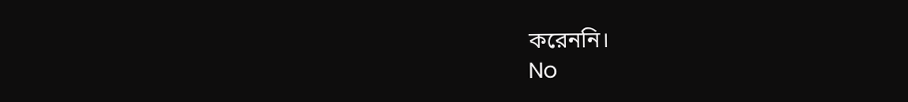করেননি।
No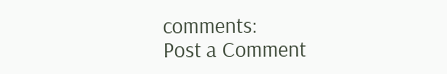comments:
Post a Comment